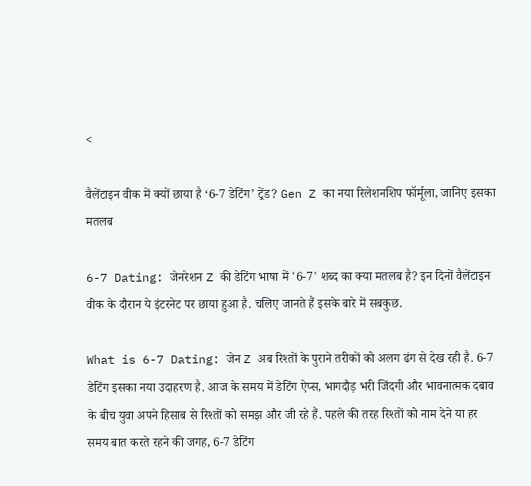<

वैलेंटाइन वीक में क्यों छाया है ‘6-7 डेटिंग’ ट्रेंड? Gen Z का नया रिलेशनशिप फॉर्मूला, जानिए इसका मतलब

6-7 Dating: जेनरेशन Z की डेटिंग भाषा में '6-7' शब्द का क्या मतलब है? इन दिनों वैलेंटाइन वीक के दौरान ये इंटरनेट पर छाया हुआ है. चलिए जानते हैं इसके बारे में सबकुछ.

What is 6-7 Dating: जेन Z अब रिश्तों के पुराने तरीकों को अलग ढंग से देख रही है. 6-7 डेटिंग इसका नया उदाहरण है. आज के समय में डेटिंग ऐप्स, भागदौड़ भरी जिंदगी और भावनात्मक दबाव के बीच युवा अपने हिसाब से रिश्तों को समझ और जी रहे हैं. पहले की तरह रिश्तों को नाम देने या हर समय बात करते रहने की जगह, 6-7 डेटिंग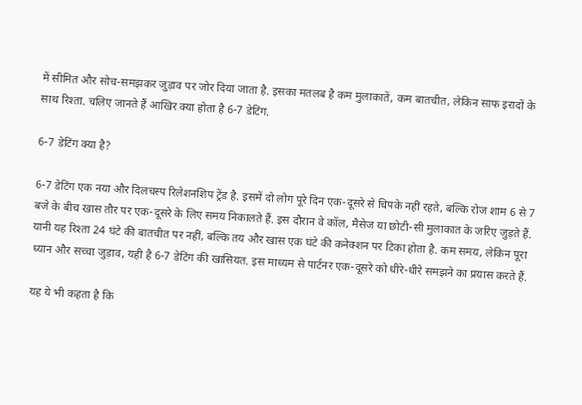में सीमित और सोच-समझकर जुड़ाव पर जोर दिया जाता है. इसका मतलब है कम मुलाकातें, कम बातचीत, लेकिन साफ इरादों के साथ रिश्ता. चलिए जानते हैं आखिर क्या होता है 6-7 डेटिंग.

6-7 डेटिंग क्या है?

6-7 डेटिंग एक नया और दिलचस्प रिलेशनशिप ट्रेंड है. इसमें दो लोग पूरे दिन एक-दूसरे से चिपके नहीं रहते, बल्कि रोज शाम 6 से 7 बजे के बीच खास तौर पर एक-दूसरे के लिए समय निकालते हैं. इस दौरान वे कॉल, मैसेज या छोटी-सी मुलाकात के जरिए जुड़ते हैं. यानी यह रिश्ता 24 घंटे की बातचीत पर नहीं, बल्कि तय और खास एक घंटे की कनेक्शन पर टिका होता है. कम समय, लेकिन पूरा ध्यान और सच्चा जुड़ाव, यही है 6-7 डेटिंग की खासियत. इस माध्यम से पार्टनर एक-दूसरे को धीरे-धीरे समझने का प्रयास करते हैं.

यह ये भी कहता है कि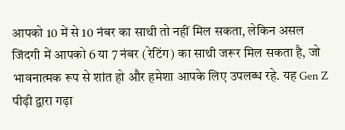आपको 10 में से 10 नंबर का साथी तो नहीं मिल सकता, लेकिन असल जिंदगी में आपको 6 या 7 नंबर (रेटिंग) का साथी जरूर मिल सकता है, जो भावनात्मक रूप से शांत हो और हमेशा आपके लिए उपलब्ध रहे. यह Gen Z पीढ़ी द्वारा गढ़ा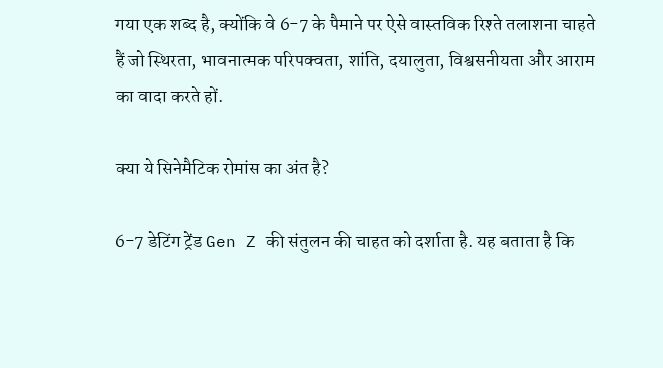गया एक शब्द है, क्योंकि वे 6-7 के पैमाने पर ऐसे वास्तविक रिश्ते तलाशना चाहते हैं जो स्थिरता, भावनात्मक परिपक्वता, शांति, दयालुता, विश्वसनीयता और आराम का वादा करते हों.

क्या ये सिनेमैटिक रोमांस का अंत है?

6-7 डेटिंग ट्रेंड Gen Z की संतुलन की चाहत को दर्शाता है. यह बताता है कि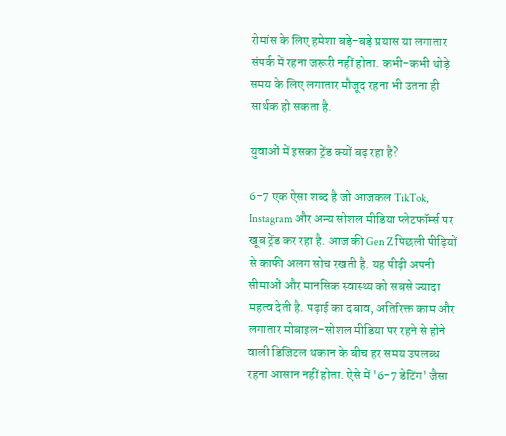रोमांस के लिए हमेशा बड़े-बड़े प्रयास या लगातार संपर्क में रहना जरूरी नहीं होता. कभी-कभी थोड़े समय के लिए लगातार मौजूद रहना भी उतना ही सार्थक हो सकता है.

युवाओं में इसका ट्रेंड क्यों बढ़ रहा है?

6-7 एक ऐसा शब्द है जो आजकल TikTok, Instagram और अन्य सोशल मीडिया प्लेटफॉर्म्स पर खूब ट्रेंड कर रहा है. आज की Gen Z पिछली पीढ़ियों से काफी अलग सोच रखती है. यह पीढ़ी अपनी सीमाओं और मानसिक स्वास्थ्य को सबसे ज्यादा महत्व देती है. पढ़ाई का दबाव, अतिरिक्त काम और लगातार मोबाइल-सोशल मीडिया पर रहने से होने वाली डिजिटल थकान के बीच हर समय उपलब्ध रहना आसान नहीं होता. ऐसे में '6-7 डेटिंग' जैसा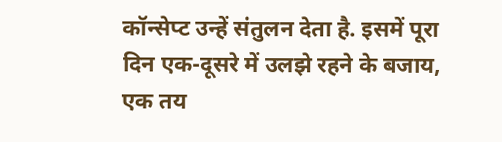कॉन्सेप्ट उन्हें संतुलन देता है. इसमें पूरा दिन एक-दूसरे में उलझे रहने के बजाय, एक तय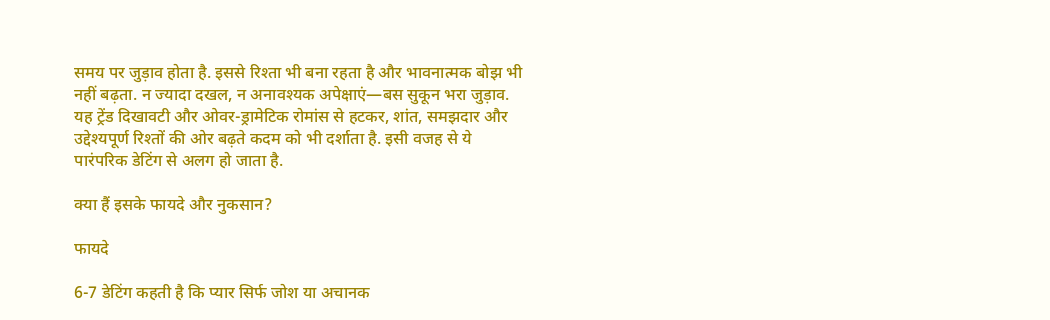समय पर जुड़ाव होता है. इससे रिश्ता भी बना रहता है और भावनात्मक बोझ भी नहीं बढ़ता. न ज्यादा दखल, न अनावश्यक अपेक्षाएं—बस सुकून भरा जुड़ाव. यह ट्रेंड दिखावटी और ओवर-ड्रामेटिक रोमांस से हटकर, शांत, समझदार और उद्देश्यपूर्ण रिश्तों की ओर बढ़ते कदम को भी दर्शाता है. इसी वजह से ये पारंपरिक डेटिंग से अलग हो जाता है.

क्या हैं इसके फायदे और नुकसान?

फायदे

6-7 डेटिंग कहती है कि प्यार सिर्फ जोश या अचानक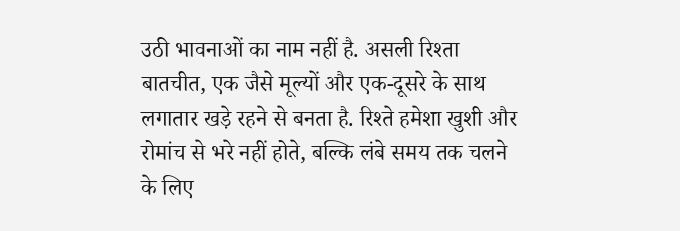उठी भावनाओं का नाम नहीं है. असली रिश्ता बातचीत, एक जैसे मूल्यों और एक-दूसरे के साथ लगातार खड़े रहने से बनता है. रिश्ते हमेशा खुशी और रोमांच से भरे नहीं होते, बल्कि लंबे समय तक चलने के लिए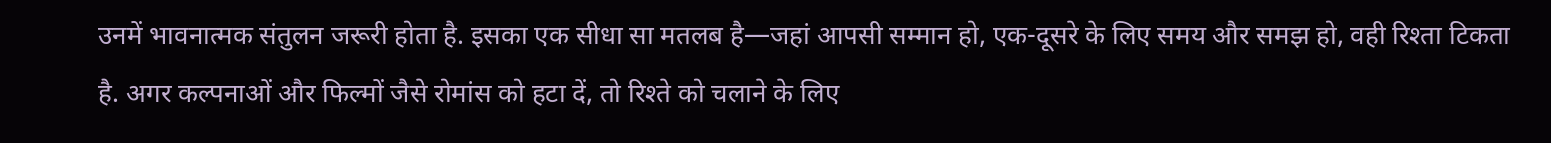उनमें भावनात्मक संतुलन जरूरी होता है. इसका एक सीधा सा मतलब है—जहां आपसी सम्मान हो, एक-दूसरे के लिए समय और समझ हो, वही रिश्ता टिकता है. अगर कल्पनाओं और फिल्मों जैसे रोमांस को हटा दें, तो रिश्ते को चलाने के लिए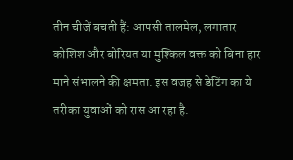तीन चीजें बचती हैं: आपसी तालमेल, लगातार कोशिश और बोरियत या मुश्किल वक्त को बिना हार माने संभालने की क्षमता. इस वजह से डेटिंग का ये तरीका युवाओं को रास आ रहा है.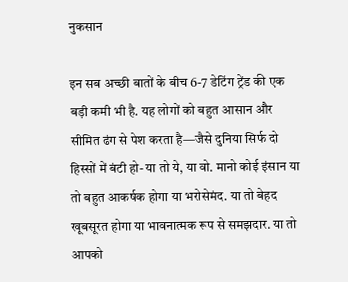नुकसान

इन सब अच्छी बातों के बीच 6-7 डेटिंग ट्रेंड की एक बड़ी कमी भी है. यह लोगों को बहुत आसान और सीमित ढंग से पेश करता है—जैसे दुनिया सिर्फ दो हिस्सों में बंटी हो- या तो ये, या वो. मानो कोई इंसान या तो बहुत आकर्षक होगा या भरोसेमंद. या तो बेहद खूबसूरत होगा या भावनात्मक रूप से समझदार. या तो आपको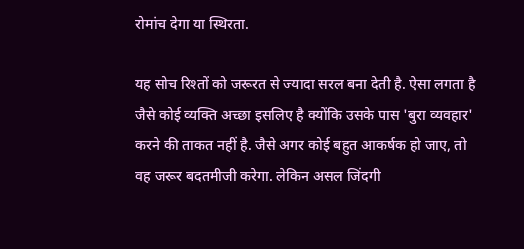रोमांच देगा या स्थिरता.

यह सोच रिश्तों को जरूरत से ज्यादा सरल बना देती है. ऐसा लगता है जैसे कोई व्यक्ति अच्छा इसलिए है क्योंकि उसके पास 'बुरा व्यवहार' करने की ताकत नहीं है. जैसे अगर कोई बहुत आकर्षक हो जाए, तो वह जरूर बदतमीजी करेगा. लेकिन असल जिंदगी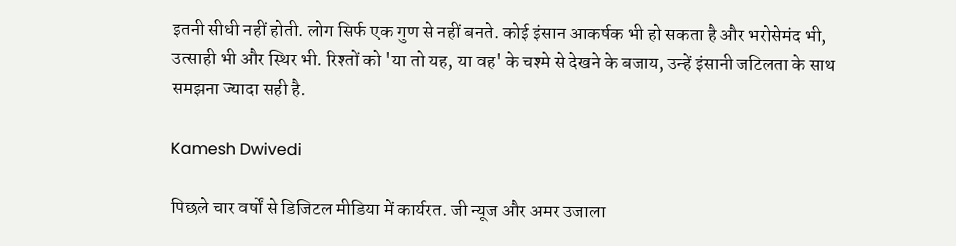इतनी सीधी नहीं होती. लोग सिर्फ एक गुण से नहीं बनते. कोई इंसान आकर्षक भी हो सकता है और भरोसेमंद भी, उत्साही भी और स्थिर भी. रिश्तों को 'या तो यह, या वह' के चश्मे से देखने के बजाय, उन्हें इंसानी जटिलता के साथ समझना ज्यादा सही है.

Kamesh Dwivedi

पिछले चार वर्षों से डिजिटल मीडिया में कार्यरत. जी न्यूज और अमर उजाला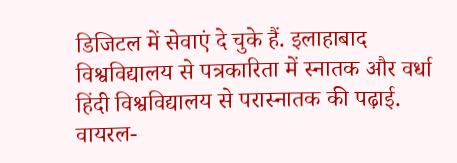डिजिटल में सेवाएं दे चुके हैं. इलाहाबाद विश्वविद्यालय से पत्रकारिता में स्नातक और वर्धा हिंदी विश्वविद्यालय से परास्नातक की पढ़ाई. वायरल-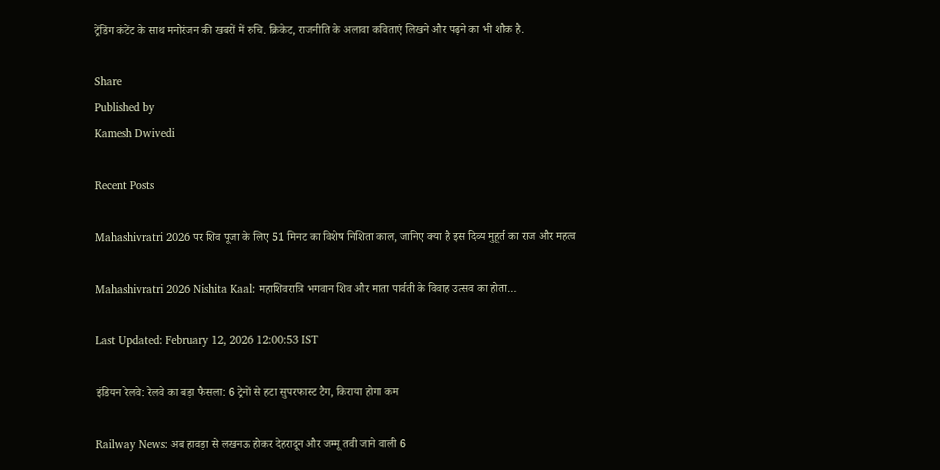ट्रेंडिंग कंटेंट के साथ मनोरंजन की खबरों में रुचि. क्रिकेट, राजनीति के अलावा कविताएं लिखने और पढ़ने का भी शौक है.

Share
Published by
Kamesh Dwivedi

Recent Posts

Mahashivratri 2026 पर शिव पूजा के लिए 51 मिनट का विशेष निशिता काल, जानिए क्या है इस दिव्य मुहूर्त का राज और महत्व

Mahashivratri 2026 Nishita Kaal: महाशिवरात्रि भगवान शिव और माता पार्वती के विवाह उत्सव का होता…

Last Updated: February 12, 2026 12:00:53 IST

इंडियन रेलवे: रेलवे का बड़ा फैसला: 6 ट्रेनों से हटा सुपरफास्ट टैग, किराया होगा कम

Railway News: अब हावड़ा से लखनऊ होकर देहरादून और जम्मू तवी जाने वाली 6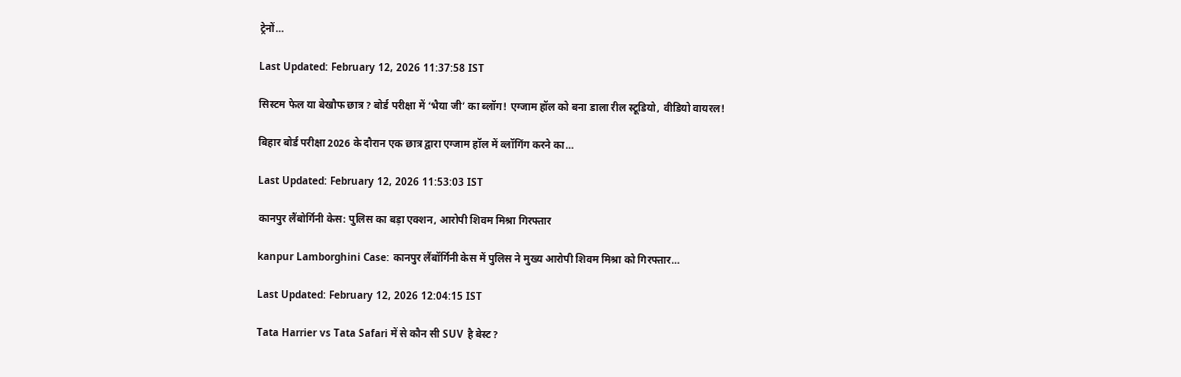ट्रेनों…

Last Updated: February 12, 2026 11:37:58 IST

सिस्टम फेल या बेखौफ छात्र? बोर्ड परीक्षा में ‘भैया जी’ का ब्लॉग! एग्जाम हॉल को बना डाला रील स्टूडियो, वीडियो वायरल!

बिहार बोर्ड परीक्षा 2026 के दौरान एक छात्र द्वारा एग्जाम हॉल में व्लॉगिंग करने का…

Last Updated: February 12, 2026 11:53:03 IST

कानपुर लैंबोर्गिनी केस: पुलिस का बड़ा एक्शन, आरोपी शिवम मिश्रा गिरफ्तार

kanpur Lamborghini Case: कानपुर लैंबॉर्गिनी केस में पुलिस ने मुख्य आरोपी शिवम मिश्रा को गिरफ्तार…

Last Updated: February 12, 2026 12:04:15 IST

Tata Harrier vs Tata Safari में से कौन सी SUV है बेस्ट?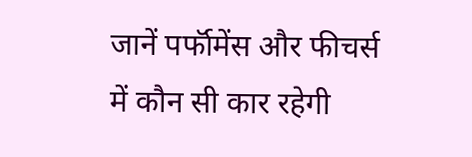जानें पर्फॉमेंस और फीचर्स में कौन सी कार रहेगी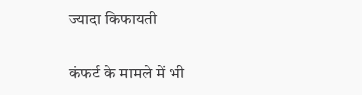ज्यादा किफायती

कंफर्ट के मामले में भी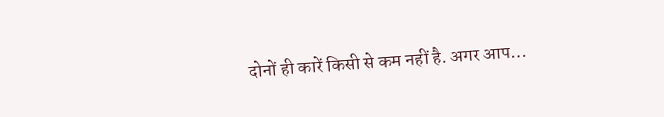दोनों ही कारें किसी से कम नहीं है. अगर आप…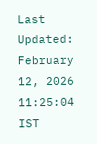Last Updated: February 12, 2026 11:25:04 IST